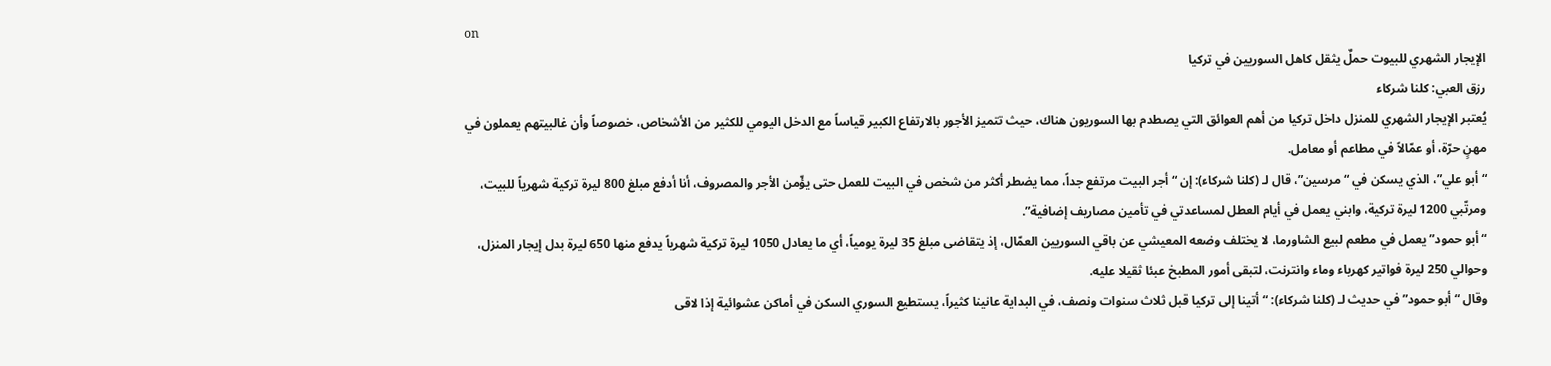on
الإيجار الشهري للبيوت حملٌ يثقل كاهل السوريين في تركيا
رزق العبي: كلنا شركاء
يُعتبر الإيجار الشهري للمنزل داخل تركيا من أهم العوائق التي يصطدم بها السوريون هناك، حيث تتميز الأجور بالارتفاع الكبير قياساً مع الدخل اليومي للكثير من الأشخاص، خصوصاً وأن غالبيتهم يعملون في مهنٍ حرّة، أو عمّالاً في مطاعم أو معامل.
“أبو علي”، الذي يسكن في “مرسين”، قال لـ (كلنا شركاء): إن “أجر البيت مرتفع جداً، مما يضطر أكثر من شخص في البيت للعمل حتى يؤّمن الأجر والمصروف، أنا أدفع مبلغ 800 ليرة تركية شهرياً للبيت، ومرتّبي 1200 ليرة تركية، وابني يعمل في أيام العطل لمساعدتي في تأمين مصاريف إضافية”.
“أبو حمود” يعمل في مطعم لبيع الشاورما، لا يختلف وضعه المعيشي عن باقي السوريين العمّال، إذ يتقاضى مبلغ 35 ليرة يومياً، أي ما يعادل 1050 ليرة تركية شهرياً يدفع منها 650 ليرة بدل إيجار المنزل، وحوالي 250 ليرة فواتير كهرباء وماء وانترنت، لتبقى أمور المطبخ عبئا ثقيلا عليه.
وقال “أبو حمود” في حديث لـ (كلنا شركاء): “أتينا إلى تركيا قبل ثلاث سنوات ونصف، في البداية عانينا كثيراً، يستطيع السوري السكن في أماكن عشوائية إذا لاقى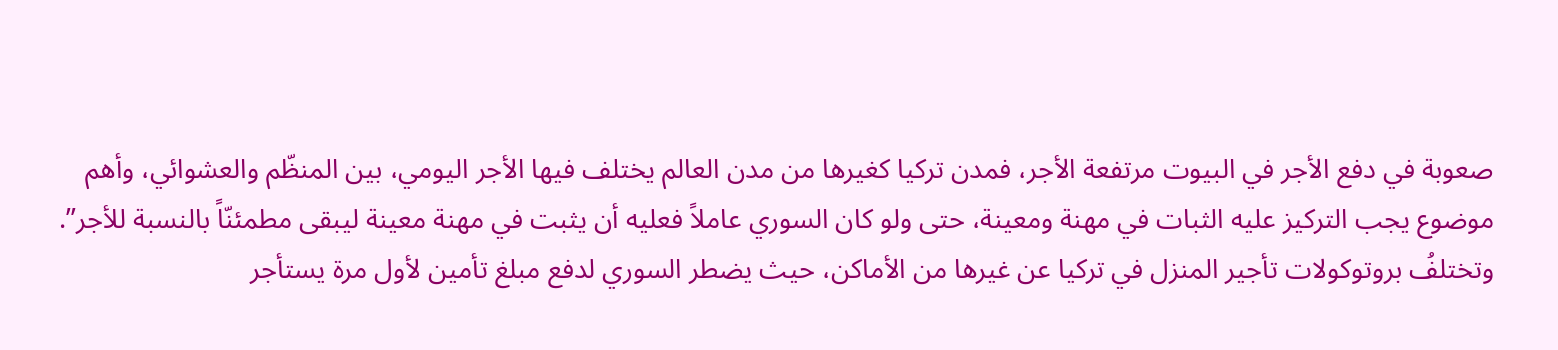صعوبة في دفع الأجر في البيوت مرتفعة الأجر، فمدن تركيا كغيرها من مدن العالم يختلف فيها الأجر اليومي، بين المنظّم والعشوائي، وأهم موضوع يجب التركيز عليه الثبات في مهنة ومعينة، حتى ولو كان السوري عاملاً فعليه أن يثبت في مهنة معينة ليبقى مطمئنّاً بالنسبة للأجر”.
وتختلفُ بروتوكولات تأجير المنزل في تركيا عن غيرها من الأماكن، حيث يضطر السوري لدفع مبلغ تأمين لأول مرة يستأجر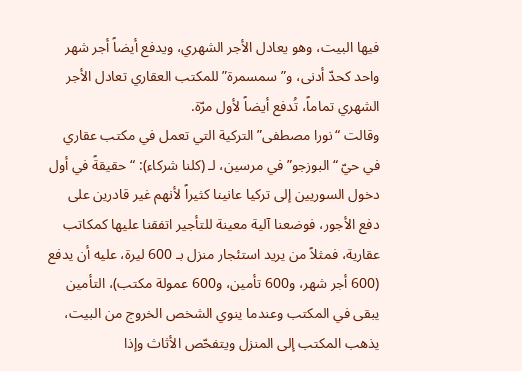فيها البيت، وهو يعادل الأجر الشهري، ويدفع أيضاً أجر شهر واحد كحدّ أدنى، و”سمسمرة” للمكتب العقاري تعادل الأجر الشهري تماماً، تُدفع أيضاً لأول مرّة.
وقالت “نورا مصطفى” التركية التي تعمل في مكتب عقاري في حيّ “البوزجو” في مرسين، لـ (كلنا شركاء): “حقيقةً في أول دخول السوريين إلى تركيا عانينا كثيراً لأنهم غير قادرين على دفع الأجور، فوضعنا آلية معينة للتأجير اتفقنا عليها كمكاتب عقارية، فمثلاً من يريد استئجار منزل بـ 600 ليرة، عليه أن يدفع (600 أجر شهر، و600 تأمين، و600 عمولة مكتب)، التأمين يبقى في المكتب وعندما ينوي الشخص الخروج من البيت، يذهب المكتب إلى المنزل ويتفحّص الأثاث وإذا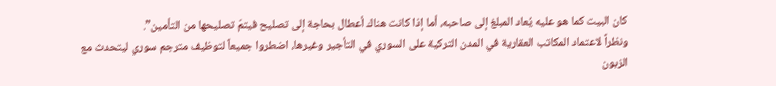كان البيت كما هو عليه يُعاد المبلغ إلى صاحبه، أما إذا كانت هناك أعطال بحاجة إلى تصليح فيتمّ تصليحها من التأمين”.
ونظراً لاعتماد المكاتب العقارية في المدن التركية على السوري في التأجير وغيرها، اضطروا جميعاً لتوظيف مترجم سوري ليتحدث مع الزبون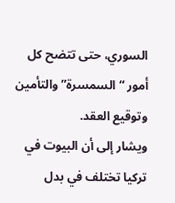السوري، حتى تتضح كل أمور “السمسرة” والتأمين وتوقيع العقد.
ويشار إلى أن البيوت في تركيا تختلف في بدل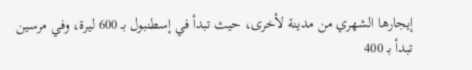إيجارها الشهري من مدينة لأخرى، حيث تبدأ في إسطنبول بـ 600 ليرة، وفي مرسين تبدأ بـ 400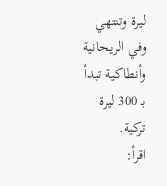ليرة وتنتهي وفي الريحانية وأنطاكية تبدأ بـ 300 ليرة تركية.
اقرأ: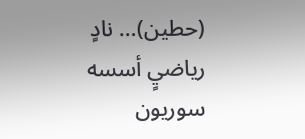(حطين)… نادٍ رياضيٍ أسسه سوريون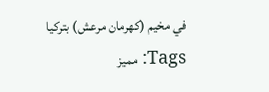في مخيم (كهرمان مرعش) بتركيا
Tags: مميز